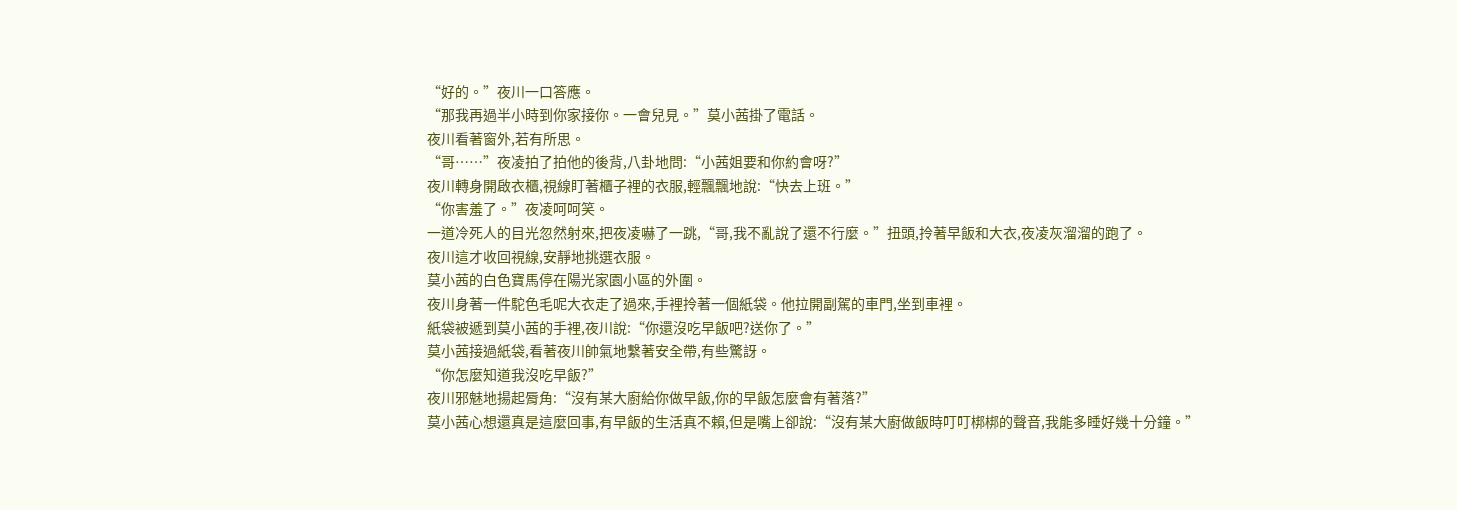“好的。”夜川一口答應。
“那我再過半小時到你家接你。一會兒見。”莫小茜掛了電話。
夜川看著窗外,若有所思。
“哥……”夜凌拍了拍他的後背,八卦地問:“小茜姐要和你約會呀?”
夜川轉身開啟衣櫃,視線盯著櫃子裡的衣服,輕飄飄地說:“快去上班。”
“你害羞了。”夜凌呵呵笑。
一道冷死人的目光忽然射來,把夜凌嚇了一跳,“哥,我不亂說了還不行麼。”扭頭,拎著早飯和大衣,夜凌灰溜溜的跑了。
夜川這才收回視線,安靜地挑選衣服。
莫小茜的白色寶馬停在陽光家園小區的外圍。
夜川身著一件駝色毛呢大衣走了過來,手裡拎著一個紙袋。他拉開副駕的車門,坐到車裡。
紙袋被遞到莫小茜的手裡,夜川說:“你還沒吃早飯吧?送你了。”
莫小茜接過紙袋,看著夜川帥氣地繫著安全帶,有些驚訝。
“你怎麼知道我沒吃早飯?”
夜川邪魅地揚起脣角:“沒有某大廚給你做早飯,你的早飯怎麼會有著落?”
莫小茜心想還真是這麼回事,有早飯的生活真不賴,但是嘴上卻說:“沒有某大廚做飯時叮叮梆梆的聲音,我能多睡好幾十分鐘。”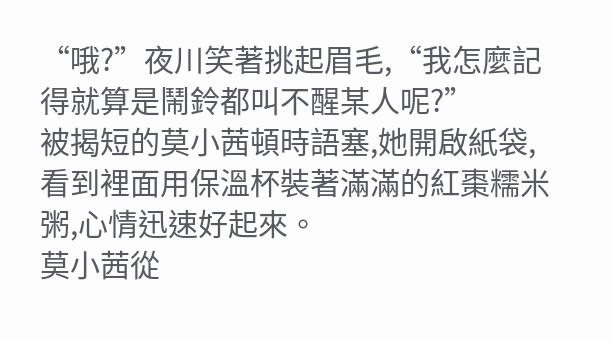“哦?”夜川笑著挑起眉毛,“我怎麼記得就算是鬧鈴都叫不醒某人呢?”
被揭短的莫小茜頓時語塞,她開啟紙袋,看到裡面用保溫杯裝著滿滿的紅棗糯米粥,心情迅速好起來。
莫小茜從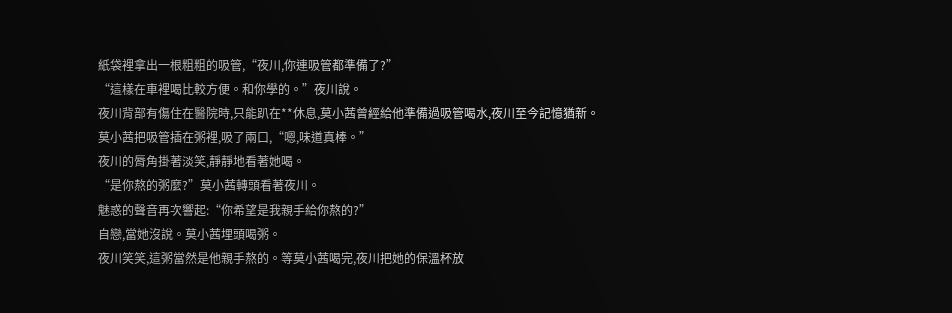紙袋裡拿出一根粗粗的吸管,“夜川,你連吸管都準備了?”
“這樣在車裡喝比較方便。和你學的。”夜川說。
夜川背部有傷住在醫院時,只能趴在**休息,莫小茜曾經給他準備過吸管喝水,夜川至今記憶猶新。
莫小茜把吸管插在粥裡,吸了兩口,“嗯,味道真棒。”
夜川的脣角掛著淡笑,靜靜地看著她喝。
“是你熬的粥麼?”莫小茜轉頭看著夜川。
魅惑的聲音再次響起:“你希望是我親手給你熬的?”
自戀,當她沒說。莫小茜埋頭喝粥。
夜川笑笑,這粥當然是他親手熬的。等莫小茜喝完,夜川把她的保溫杯放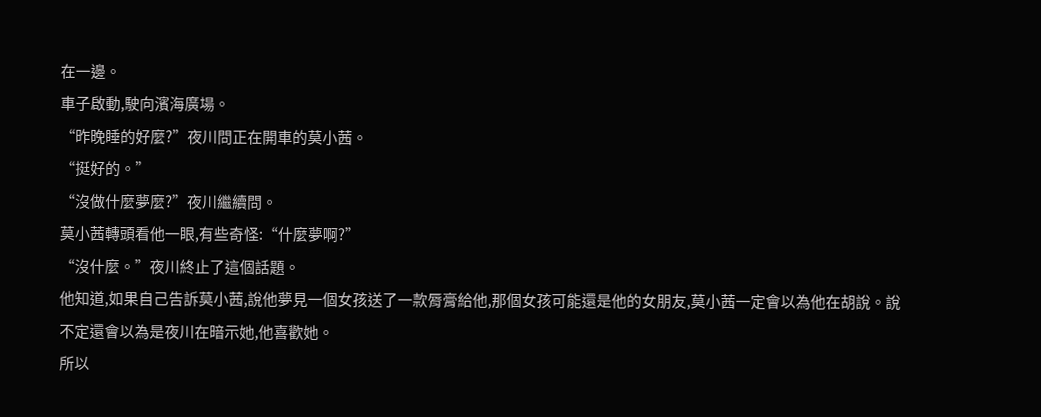在一邊。
車子啟動,駛向濱海廣場。
“昨晚睡的好麼?”夜川問正在開車的莫小茜。
“挺好的。”
“沒做什麼夢麼?”夜川繼續問。
莫小茜轉頭看他一眼,有些奇怪:“什麼夢啊?”
“沒什麼。”夜川終止了這個話題。
他知道,如果自己告訴莫小茜,說他夢見一個女孩送了一款脣膏給他,那個女孩可能還是他的女朋友,莫小茜一定會以為他在胡說。說不定還會以為是夜川在暗示她,他喜歡她。
所以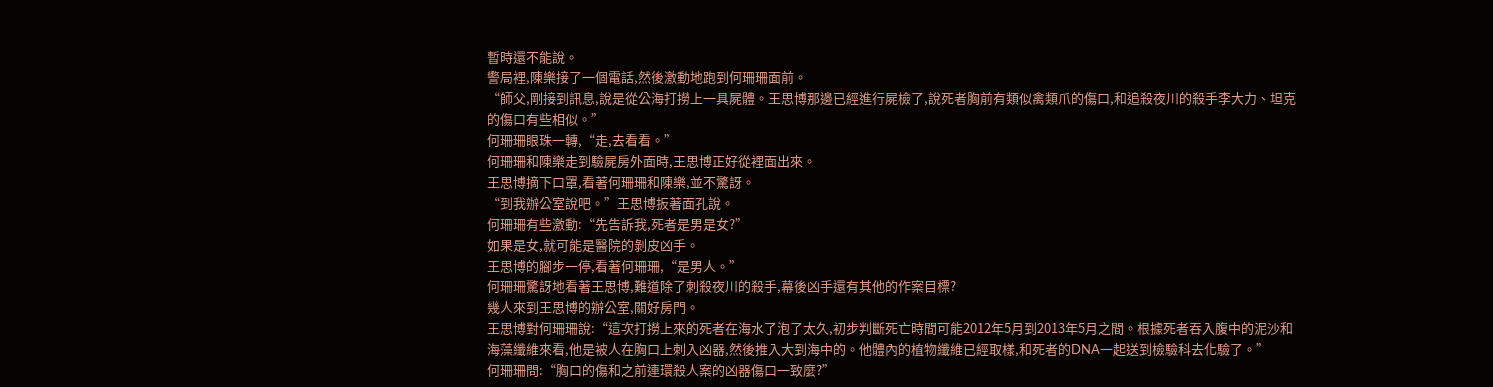暫時還不能說。
警局裡,陳樂接了一個電話,然後激動地跑到何珊珊面前。
“師父,剛接到訊息,說是從公海打撈上一具屍體。王思博那邊已經進行屍檢了,說死者胸前有類似禽類爪的傷口,和追殺夜川的殺手李大力、坦克的傷口有些相似。”
何珊珊眼珠一轉,“走,去看看。”
何珊珊和陳樂走到驗屍房外面時,王思博正好從裡面出來。
王思博摘下口罩,看著何珊珊和陳樂,並不驚訝。
“到我辦公室說吧。”王思博扳著面孔說。
何珊珊有些激動:“先告訴我,死者是男是女?”
如果是女,就可能是醫院的剝皮凶手。
王思博的腳步一停,看著何珊珊,“是男人。”
何珊珊驚訝地看著王思博,難道除了刺殺夜川的殺手,幕後凶手還有其他的作案目標?
幾人來到王思博的辦公室,關好房門。
王思博對何珊珊說:“這次打撈上來的死者在海水了泡了太久,初步判斷死亡時間可能2012年5月到2013年5月之間。根據死者吞入腹中的泥沙和海藻纖維來看,他是被人在胸口上刺入凶器,然後推入大到海中的。他體內的植物纖維已經取樣,和死者的DNA一起送到檢驗科去化驗了。”
何珊珊問:“胸口的傷和之前連環殺人案的凶器傷口一致麼?”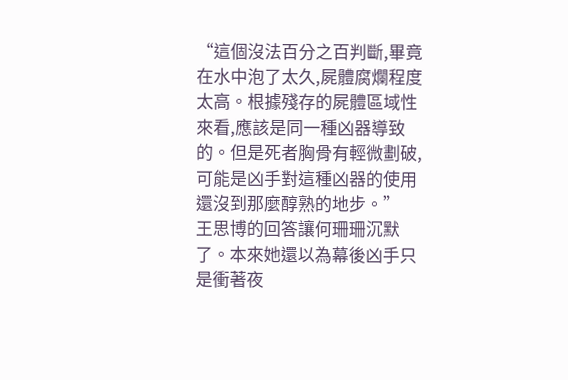“這個沒法百分之百判斷,畢竟在水中泡了太久,屍體腐爛程度太高。根據殘存的屍體區域性來看,應該是同一種凶器導致的。但是死者胸骨有輕微劃破,可能是凶手對這種凶器的使用還沒到那麼醇熟的地步。”
王思博的回答讓何珊珊沉默了。本來她還以為幕後凶手只是衝著夜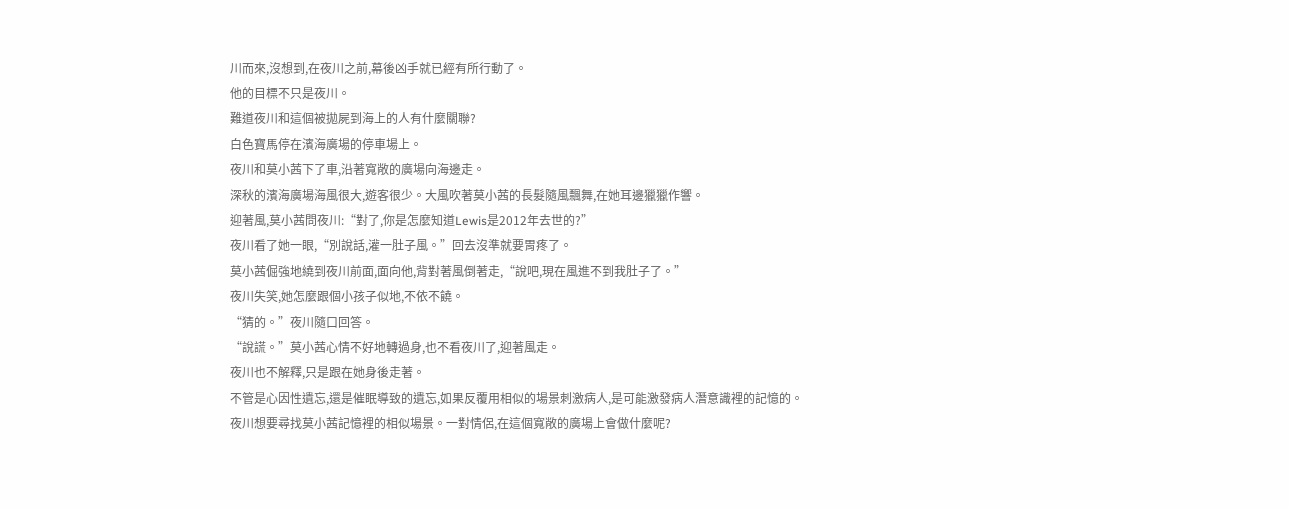川而來,沒想到,在夜川之前,幕後凶手就已經有所行動了。
他的目標不只是夜川。
難道夜川和這個被拋屍到海上的人有什麼關聯?
白色寶馬停在濱海廣場的停車場上。
夜川和莫小茜下了車,沿著寬敞的廣場向海邊走。
深秋的濱海廣場海風很大,遊客很少。大風吹著莫小茜的長髮隨風飄舞,在她耳邊獵獵作響。
迎著風,莫小茜問夜川:“對了,你是怎麼知道Lewis是2012年去世的?”
夜川看了她一眼,“別說話,灌一肚子風。”回去沒準就要胃疼了。
莫小茜倔強地繞到夜川前面,面向他,背對著風倒著走,“說吧,現在風進不到我肚子了。”
夜川失笑,她怎麼跟個小孩子似地,不依不饒。
“猜的。”夜川隨口回答。
“說謊。”莫小茜心情不好地轉過身,也不看夜川了,迎著風走。
夜川也不解釋,只是跟在她身後走著。
不管是心因性遺忘,還是催眠導致的遺忘,如果反覆用相似的場景刺激病人,是可能激發病人潛意識裡的記憶的。
夜川想要尋找莫小茜記憶裡的相似場景。一對情侶,在這個寬敞的廣場上會做什麼呢?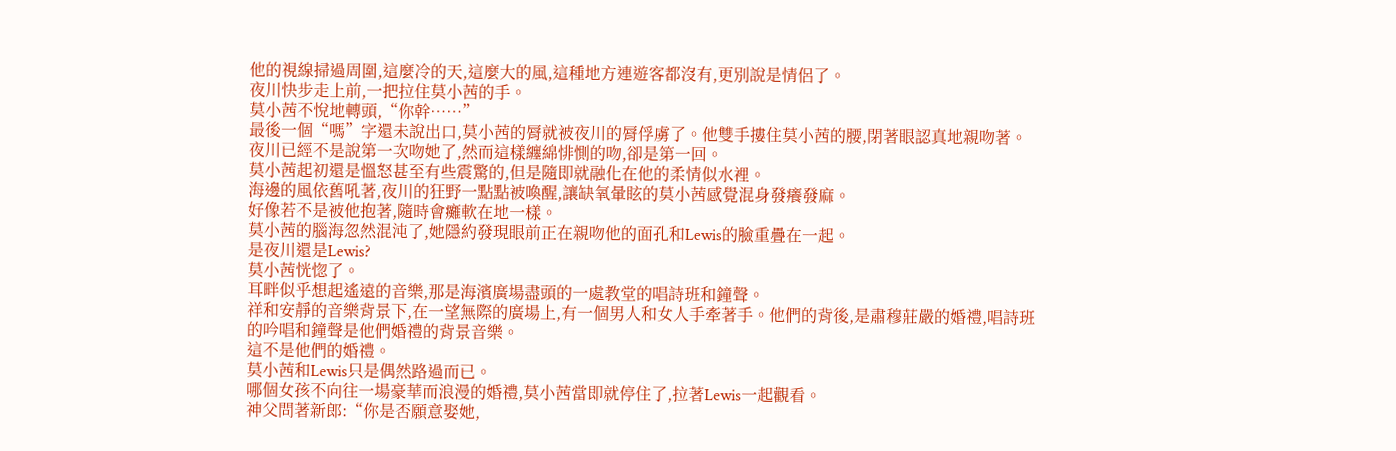他的視線掃過周圍,這麼冷的天,這麼大的風,這種地方連遊客都沒有,更別說是情侶了。
夜川快步走上前,一把拉住莫小茜的手。
莫小茜不悅地轉頭,“你幹……”
最後一個“嗎”字還未說出口,莫小茜的脣就被夜川的脣俘虜了。他雙手摟住莫小茜的腰,閉著眼認真地親吻著。
夜川已經不是說第一次吻她了,然而這樣纏綿悱惻的吻,卻是第一回。
莫小茜起初還是慍怒甚至有些震驚的,但是隨即就融化在他的柔情似水裡。
海邊的風依舊吼著,夜川的狂野一點點被喚醒,讓缺氧暈眩的莫小茜感覺混身發癢發麻。
好像若不是被他抱著,隨時會癱軟在地一樣。
莫小茜的腦海忽然混沌了,她隱約發現眼前正在親吻他的面孔和Lewis的臉重疊在一起。
是夜川還是Lewis?
莫小茜恍惚了。
耳畔似乎想起遙遠的音樂,那是海濱廣場盡頭的一處教堂的唱詩班和鐘聲。
祥和安靜的音樂背景下,在一望無際的廣場上,有一個男人和女人手牽著手。他們的背後,是肅穆莊嚴的婚禮,唱詩班的吟唱和鐘聲是他們婚禮的背景音樂。
這不是他們的婚禮。
莫小茜和Lewis只是偶然路過而已。
哪個女孩不向往一場豪華而浪漫的婚禮,莫小茜當即就停住了,拉著Lewis一起觀看。
神父問著新郎:“你是否願意娶她,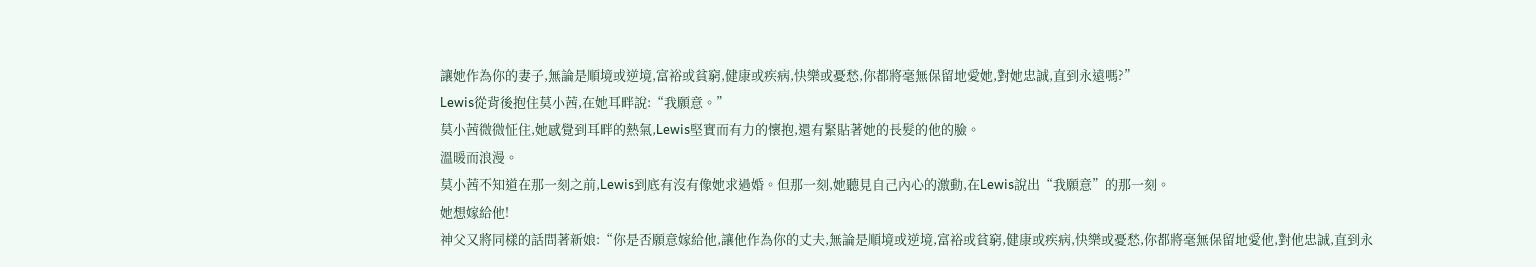讓她作為你的妻子,無論是順境或逆境,富裕或貧窮,健康或疾病,快樂或憂愁,你都將毫無保留地愛她,對她忠誠,直到永遠嗎?”
Lewis從背後抱住莫小茜,在她耳畔說:“我願意。”
莫小茜微微怔住,她感覺到耳畔的熱氣,Lewis堅實而有力的懷抱,還有緊貼著她的長髮的他的臉。
溫暖而浪漫。
莫小茜不知道在那一刻之前,Lewis到底有沒有像她求過婚。但那一刻,她聽見自己內心的激動,在Lewis說出“我願意”的那一刻。
她想嫁給他!
神父又將同樣的話問著新娘:“你是否願意嫁給他,讓他作為你的丈夫,無論是順境或逆境,富裕或貧窮,健康或疾病,快樂或憂愁,你都將毫無保留地愛他,對他忠誠,直到永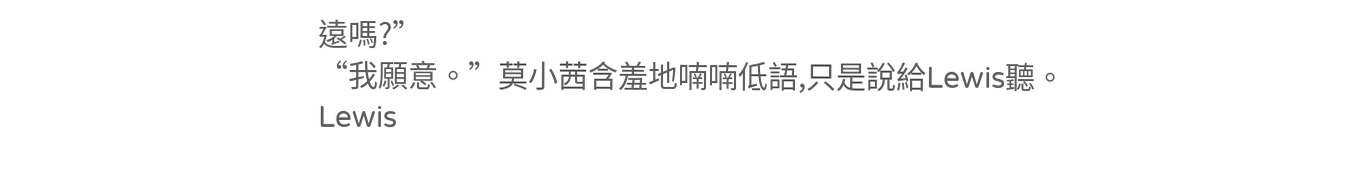遠嗎?”
“我願意。”莫小茜含羞地喃喃低語,只是說給Lewis聽。
Lewis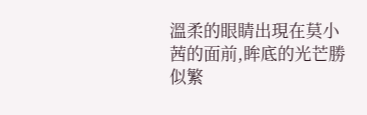溫柔的眼睛出現在莫小茜的面前,眸底的光芒勝似繁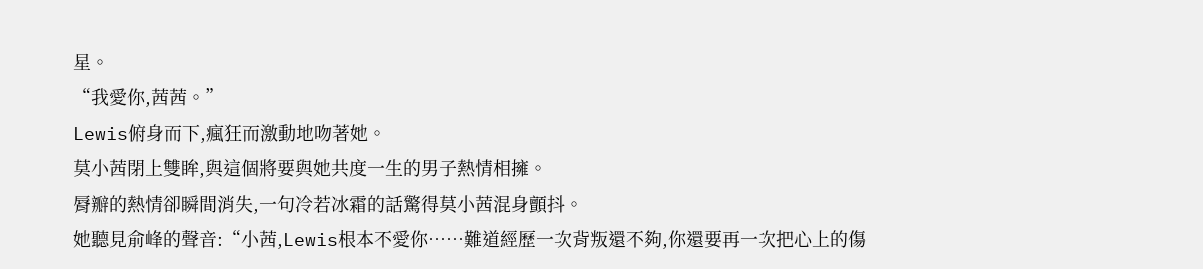星。
“我愛你,茜茜。”
Lewis俯身而下,瘋狂而激動地吻著她。
莫小茜閉上雙眸,與這個將要與她共度一生的男子熱情相擁。
脣瓣的熱情卻瞬間消失,一句冷若冰霜的話驚得莫小茜混身顫抖。
她聽見俞峰的聲音:“小茜,Lewis根本不愛你……難道經歷一次背叛還不夠,你還要再一次把心上的傷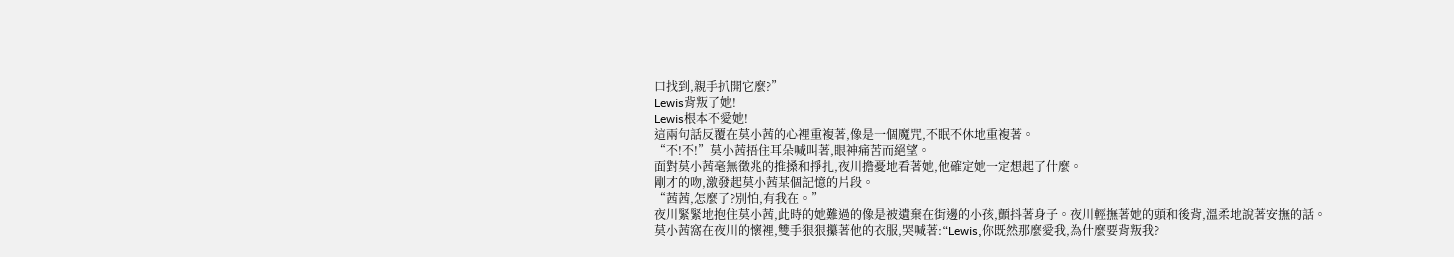口找到,親手扒開它麼?”
Lewis背叛了她!
Lewis根本不愛她!
這兩句話反覆在莫小茜的心裡重複著,像是一個魔咒,不眠不休地重複著。
“不!不!”莫小茜捂住耳朵喊叫著,眼神痛苦而絕望。
面對莫小茜毫無徵兆的推搡和掙扎,夜川擔憂地看著她,他確定她一定想起了什麼。
剛才的吻,激發起莫小茜某個記憶的片段。
“茜茜,怎麼了?別怕,有我在。”
夜川緊緊地抱住莫小茜,此時的她難過的像是被遺棄在街邊的小孩,顫抖著身子。夜川輕撫著她的頭和後背,溫柔地說著安撫的話。
莫小茜窩在夜川的懷裡,雙手狠狠攥著他的衣服,哭喊著:“Lewis,你既然那麼愛我,為什麼要背叛我?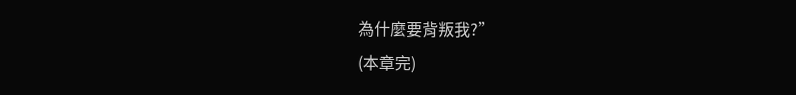為什麼要背叛我?”
(本章完)